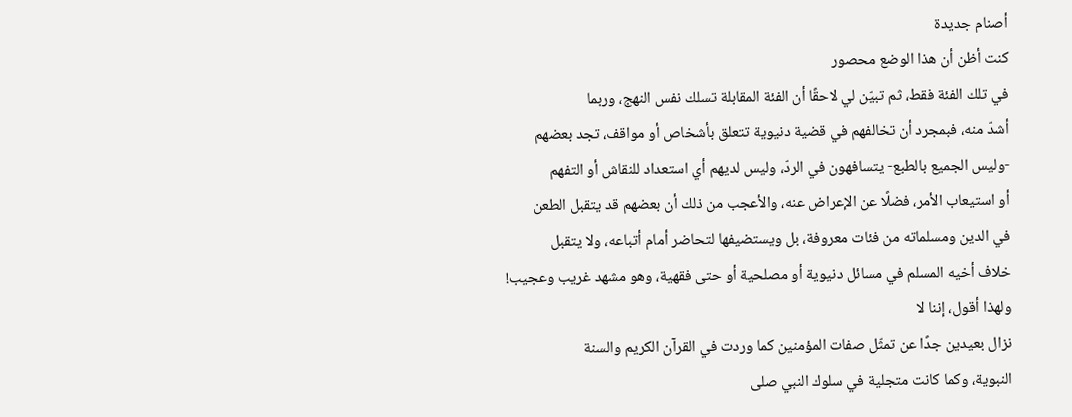أصنام جديدة
كنت أظن أن هذا الوضع محصور
في تلك الفئة فقط، ثم تبيّن لي لاحقًا أن الفئة المقابلة تسلك نفس النهج، وربما
أشدّ منه، فبمجرد أن تخالفهم في قضية دنيوية تتعلق بأشخاص أو مواقف، تجد بعضهم
-وليس الجميع بالطبع- يتسافهون في الردّ، وليس لديهم أي استعداد للنقاش أو التفهم
أو استيعاب الأمر، فضلًا عن الإعراض عنه، والأعجب من ذلك أن بعضهم قد يتقبل الطعن
في الدين ومسلماته من فئات معروفة، بل ويستضيفها لتحاضر أمام أتباعه، ولا يتقبل
خلاف أخيه المسلم في مسائل دنيوية أو مصلحية أو حتى فقهية، وهو مشهد غريب وعجيب!
ولهذا أقول، إننا لا
نزال بعيدين جدًا عن تمثّل صفات المؤمنين كما وردت في القرآن الكريم والسنة
النبوية، وكما كانت متجلية في سلوك النبي صلى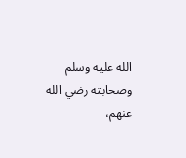الله عليه وسلم وصحابته رضي الله
عنهم،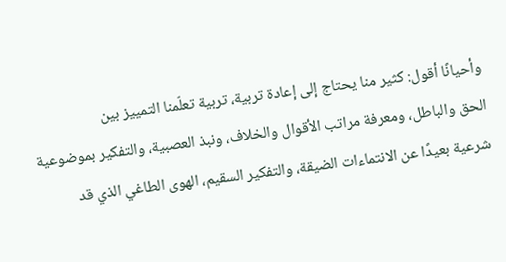وأحيانًا أقول: كثير منا يحتاج إلى إعادة تربية، تربية تعلّمنا التمييز بين
الحق والباطل، ومعرفة مراتب الأقوال والخلاف، ونبذ العصبية، والتفكير بموضوعية
شرعية بعيدًا عن الانتماءات الضيقة، والتفكير السقيم، الهوى الطاغي الذي قد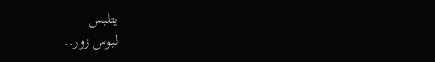يتلبس
لبوس زور..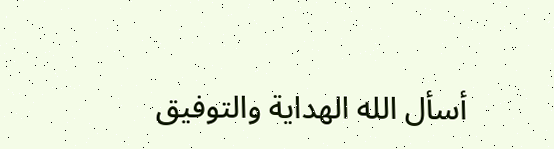أسأل الله الهداية والتوفيق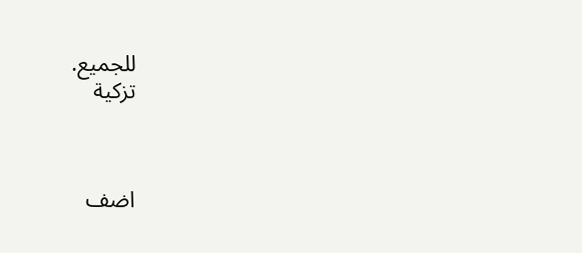للجميع.
تزكية



اضف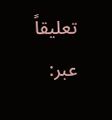تعليقاً عبر: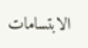الابتسامات